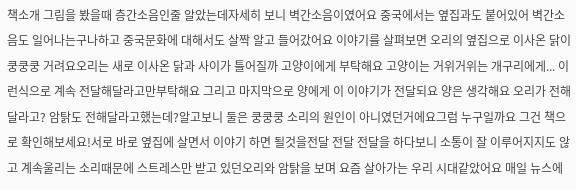책소개 그림을 봤을때 층간소음인줄 알았는데자세히 보니 벽간소음이였어요 중국에서는 옆집과도 붙어있어 벽간소음도 일어나는구나하고 중국문화에 대해서도 살짝 알고 들어갔어요 이야기를 살펴보면 오리의 옆집으로 이사온 닭이 쿵쿵쿵 거려요오리는 새로 이사온 닭과 사이가 틀어질까 고양이에게 부탁해요 고양이는 거위거위는 개구리에게... 이런식으로 계속 전달해달라고만부탁해요 그리고 마지막으로 양에게 이 이야기가 전달되요 양은 생각해요 오리가 전해달라고? 암탉도 전해달라고했는데?알고보니 둘은 쿵쿵쿵 소리의 원인이 아니였던거에요그럼 누구일까요 그건 책으로 확인해보세요!서로 바로 옆집에 살면서 이야기 하면 될것을전달 전달 전달을 하다보니 소통이 잘 이루어지지도 않고 계속울리는 소리때문에 스트레스만 받고 있던오리와 암탉을 보며 요즘 살아가는 우리 시대같았어요 매일 뉴스에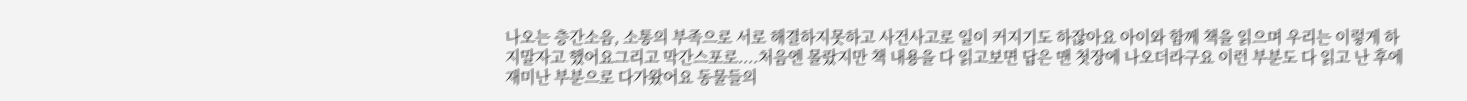나오는 층간소음, 소통의 부족으로 서로 해결하지못하고 사건사고로 일이 커지기도 하잖아요 아이와 함께 책을 읽으며 우리는 이렇게 하지말자고 했어요그리고 막간스포로....처음엔 몰랐지만 책 내용을 다 읽고보면 답은 맨 첫장에 나오더라구요 이런 부분도 다 읽고 난 후에 재미난 부분으로 다가왔어요 동물들의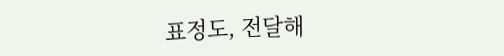표정도, 전달해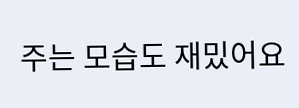주는 모습도 재밌어요